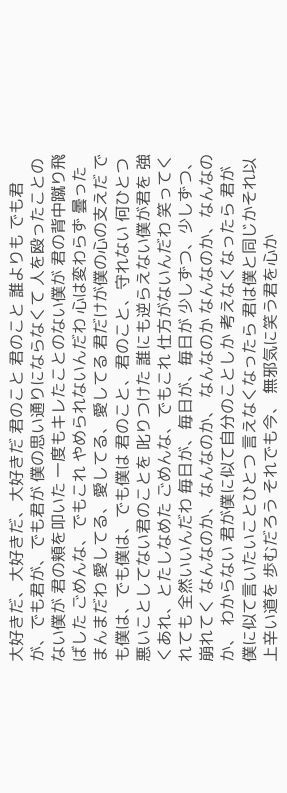大好きだ、大好きだ、大好きだ 君のこと 君のこと 誰よりも でも君が、でも君が、でも君が 僕の思い通りにならなくて 人を殴ったことのない僕が 君の頬を叩いた 一度もキレたことのない僕が 君の背中蹴り飛ばした ごめんな、でもこれ やめられないんだわ 心は変わらず 曇ったまんまだわ 愛してる、愛してる、愛してる 君だけが僕の心の支えだ でも僕は、でも僕は、でも僕は 君のこと、君のこと、守れない 何ひとつ 悪いことしてない君のことを 叱りつけた 誰にも逆らえない僕が君を 強くあれ、とたしなめた ごめんな、でもこれ 仕方がないんだわ 笑ってくれても 全然いいんだわ 毎日が、毎日が、毎日が 少しずつ、少しずつ、崩れてく なんなのか、なんなのか、 なんなのか なんなのか、なんなのか、 わからない 君が僕に似て自分のことしか 考えなくなったら 君が僕に似て言いたいことひとつ 言えなくなったら 君は僕と同じかそれ以上辛い道を 歩むだろう それでも今、 無邪気に笑う君を心か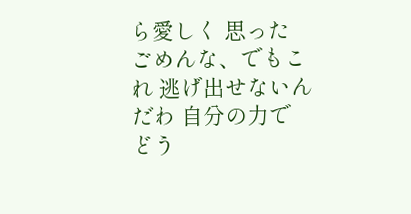ら愛しく 思った ごめんな、でもこれ 逃げ出せないんだわ 自分の力で どう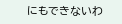にもできないわ